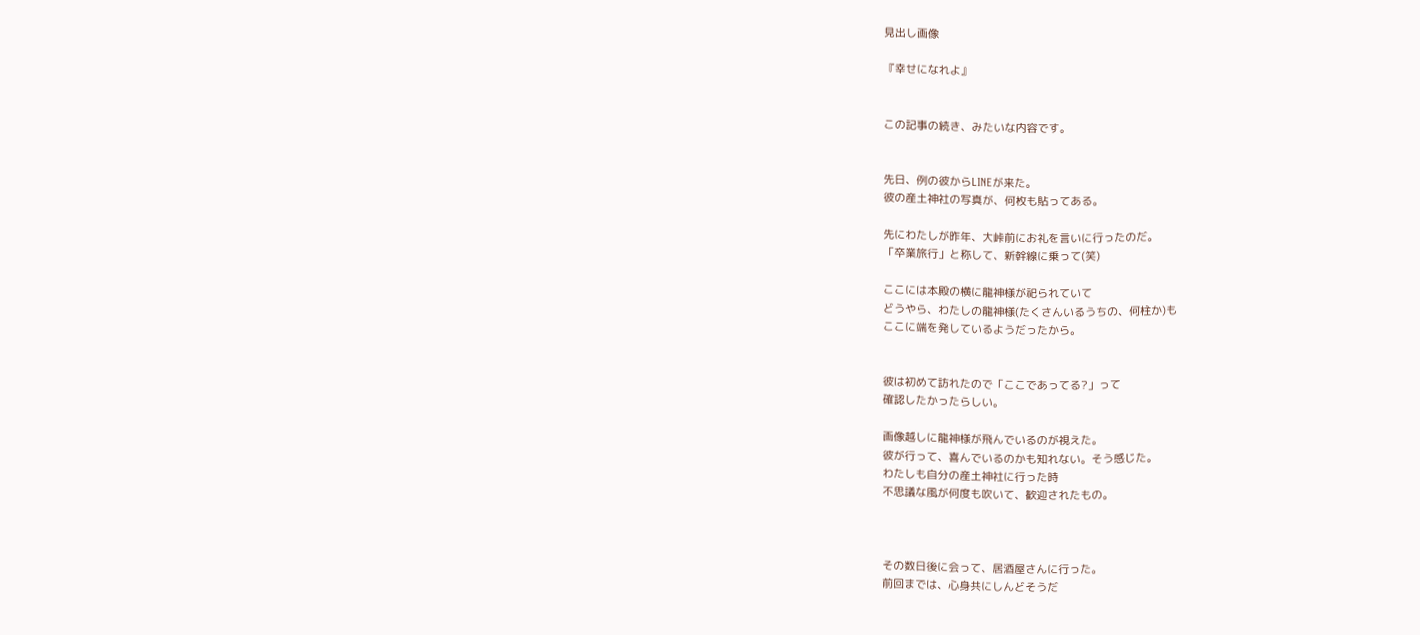見出し画像

『幸せになれよ』


この記事の続き、みたいな内容です。


先日、例の彼からLINEが来た。
彼の産土神社の写真が、何枚も貼ってある。

先にわたしが昨年、大峠前にお礼を言いに行ったのだ。
「卒業旅行」と称して、新幹線に乗って(笑)

ここには本殿の横に龍神様が祀られていて
どうやら、わたしの龍神様(たくさんいるうちの、何柱か)も
ここに端を発しているようだったから。


彼は初めて訪れたので「ここであってる?」って
確認したかったらしい。

画像越しに龍神様が飛んでいるのが視えた。
彼が行って、喜んでいるのかも知れない。そう感じた。
わたしも自分の産土神社に行った時
不思議な風が何度も吹いて、歓迎されたもの。



その数日後に会って、居酒屋さんに行った。
前回までは、心身共にしんどそうだ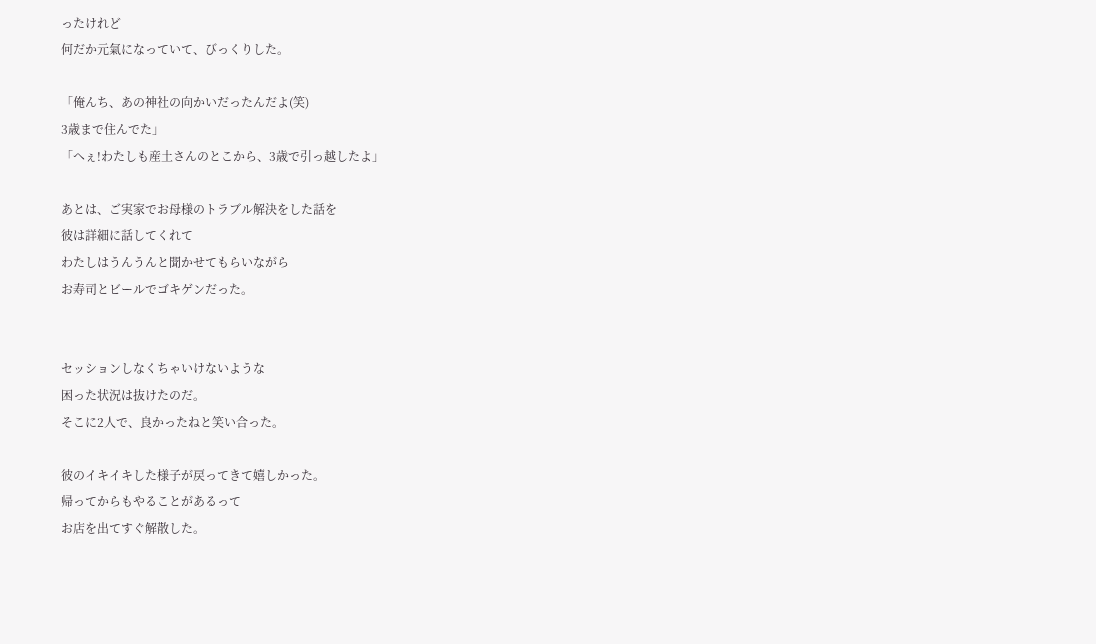ったけれど
何だか元氣になっていて、びっくりした。

「俺んち、あの神社の向かいだったんだよ(笑)
3歳まで住んでた」
「へぇ!わたしも産土さんのとこから、3歳で引っ越したよ」

あとは、ご実家でお母様のトラブル解決をした話を
彼は詳細に話してくれて
わたしはうんうんと聞かせてもらいながら
お寿司とビールでゴキゲンだった。


セッションしなくちゃいけないような
困った状況は抜けたのだ。
そこに2人で、良かったねと笑い合った。

彼のイキイキした様子が戻ってきて嬉しかった。
帰ってからもやることがあるって
お店を出てすぐ解散した。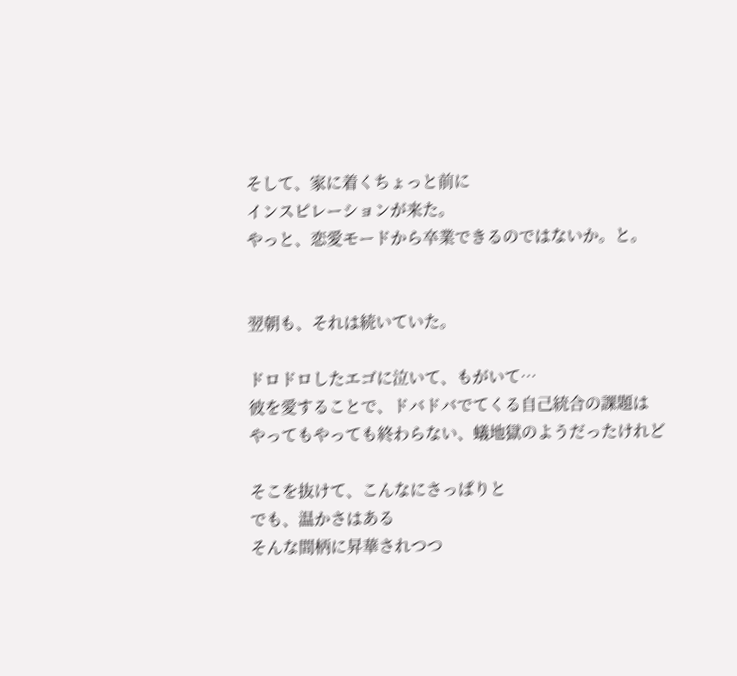そして、家に着くちょっと前に
インスピレーションが来た。
やっと、恋愛モードから卒業できるのではないか。と。


翌朝も、それは続いていた。

ドロドロしたエゴに泣いて、もがいて…
彼を愛することで、ドバドバでてくる自己統合の課題は
やってもやっても終わらない、蟻地獄のようだったけれど

そこを抜けて、こんなにさっぱりと
でも、温かさはある
そんな間柄に昇華されつつ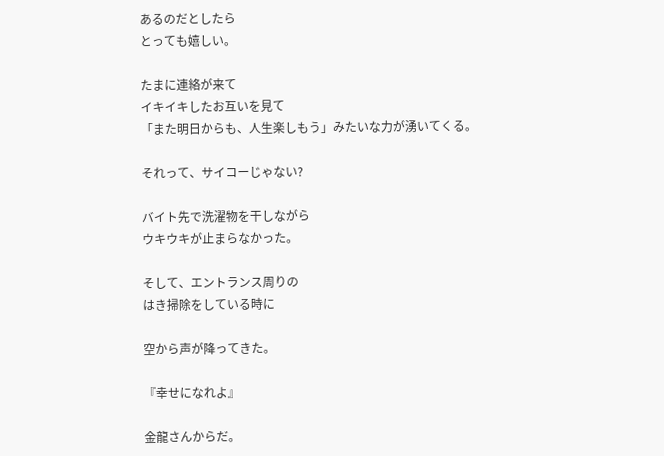あるのだとしたら
とっても嬉しい。

たまに連絡が来て
イキイキしたお互いを見て
「また明日からも、人生楽しもう」みたいな力が湧いてくる。

それって、サイコーじゃない?

バイト先で洗濯物を干しながら
ウキウキが止まらなかった。

そして、エントランス周りの
はき掃除をしている時に

空から声が降ってきた。

『幸せになれよ』

金龍さんからだ。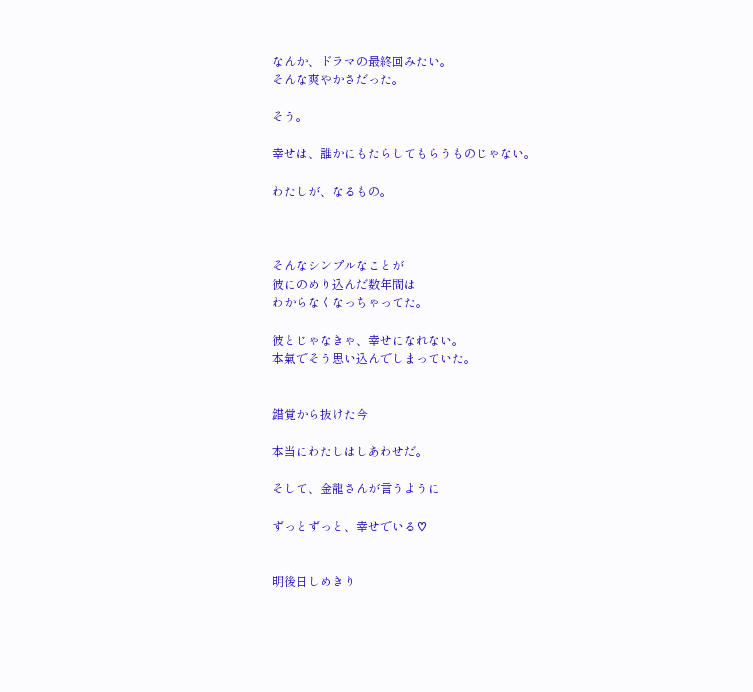なんか、ドラマの最終回みたい。
そんな爽やかさだった。

そう。

幸せは、誰かにもたらしてもらうものじゃない。

わたしが、なるもの。



そんなシンプルなことが
彼にのめり込んだ数年間は
わからなくなっちゃってた。

彼とじゃなきゃ、幸せになれない。
本氣でそう思い込んでしまっていた。


錯覚から抜けた今

本当にわたしはしあわせだ。

そして、金龍さんが言うように

ずっとずっと、幸せでいる♡


明後日しめきり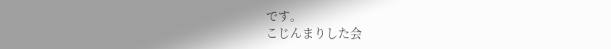です。
こじんまりした会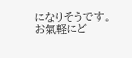になりそうです。
お氣軽にど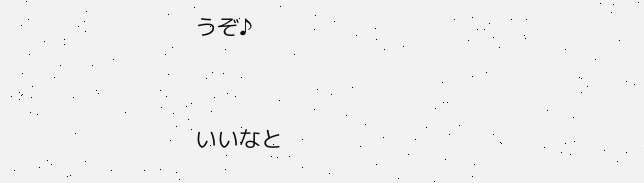うぞ♪


いいなと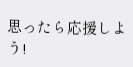思ったら応援しよう!